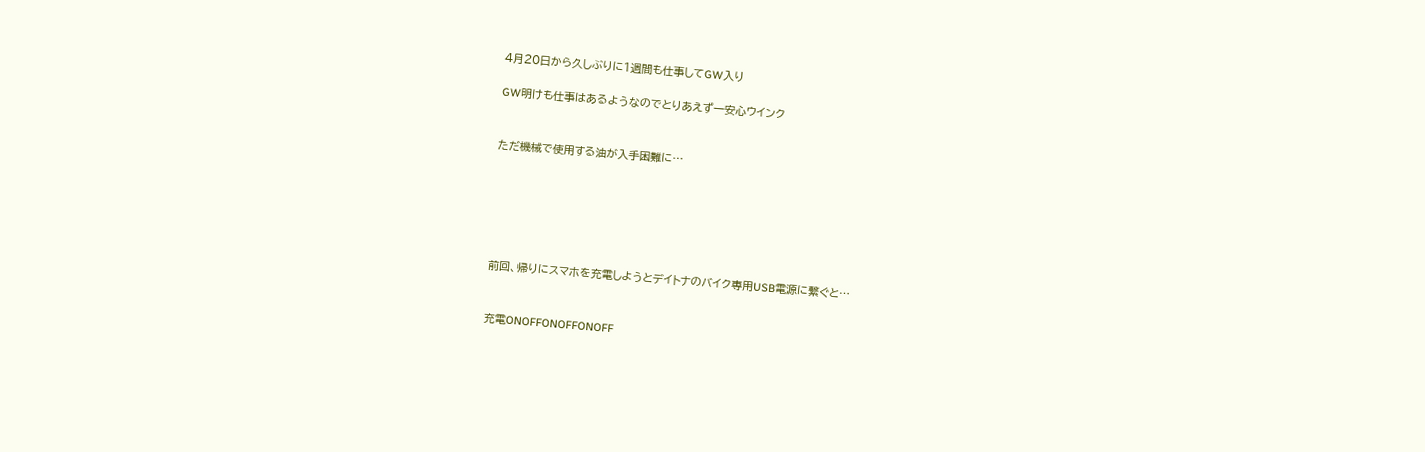4月20日から久しぶりに1週間も仕事してGW入り

GW明けも仕事はあるようなのでとりあえず一安心ウインク


ただ機械で使用する油が入手困難に…






前回、帰りにスマホを充電しようとデイトナのバイク専用USB電源に繋ぐと…


充電ONOFFONOFFONOFF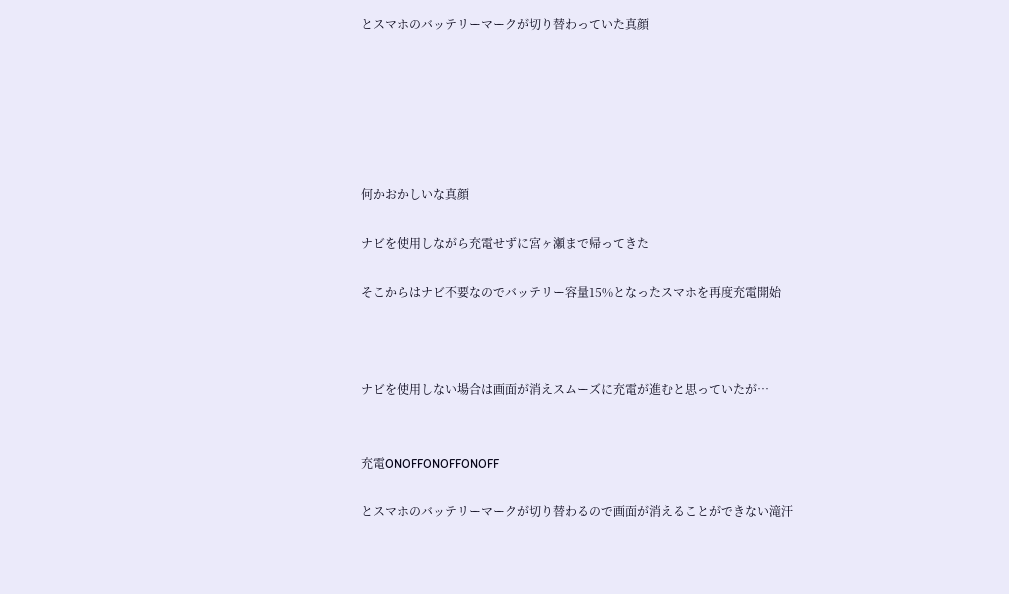とスマホのバッテリーマークが切り替わっていた真顔






何かおかしいな真顔

ナビを使用しながら充電せずに宮ヶ瀬まで帰ってきた

そこからはナビ不要なのでバッテリー容量15%となったスマホを再度充電開始



ナビを使用しない場合は画面が消えスムーズに充電が進むと思っていたが…


充電ONOFFONOFFONOFF

とスマホのバッテリーマークが切り替わるので画面が消えることができない滝汗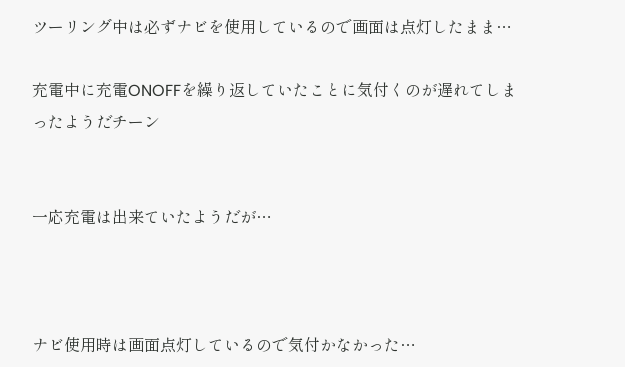ツーリング中は必ずナビを使用しているので画面は点灯したまま…

充電中に充電ONOFFを繰り返していたことに気付くのが遅れてしまったようだチーン


一応充電は出来ていたようだが…



ナビ使用時は画面点灯しているので気付かなかった…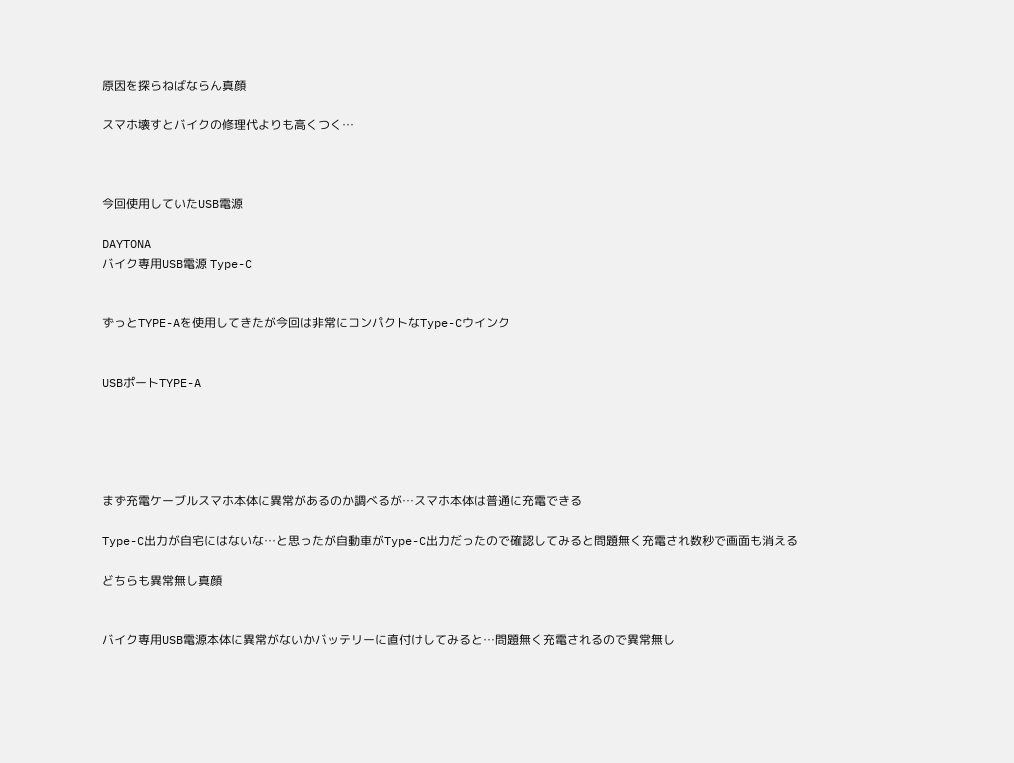原因を探らねばならん真顔

スマホ壊すとバイクの修理代よりも高くつく…



今回使用していたUSB電源

DAYTONA
バイク専用USB電源 Type-C


ずっとTYPE-Aを使用してきたが今回は非常にコンパクトなType-Cウインク


USBポートTYPE-A





まず充電ケーブルスマホ本体に異常があるのか調べるが…スマホ本体は普通に充電できる

Type-C出力が自宅にはないな…と思ったが自動車がType-C出力だったので確認してみると問題無く充電され数秒で画面も消える

どちらも異常無し真顔


バイク専用USB電源本体に異常がないかバッテリーに直付けしてみると…問題無く充電されるので異常無し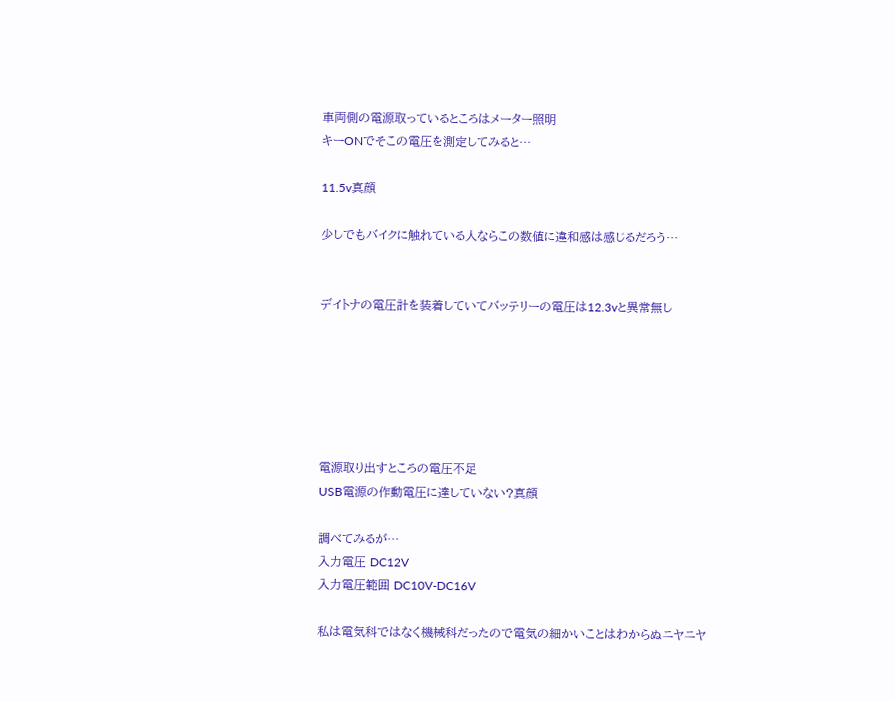車両側の電源取っているところはメーター照明
キーONでそこの電圧を測定してみると…

11.5v真顔

少しでもバイクに触れている人ならこの数値に違和感は感じるだろう…


デイトナの電圧計を装着していてバッテリーの電圧は12.3vと異常無し






電源取り出すところの電圧不足
USB電源の作動電圧に達していない?真顔

調べてみるが…
入力電圧 DC12V
入力電圧範囲 DC10V-DC16V

私は電気科ではなく機械科だったので電気の細かいことはわからぬニヤニヤ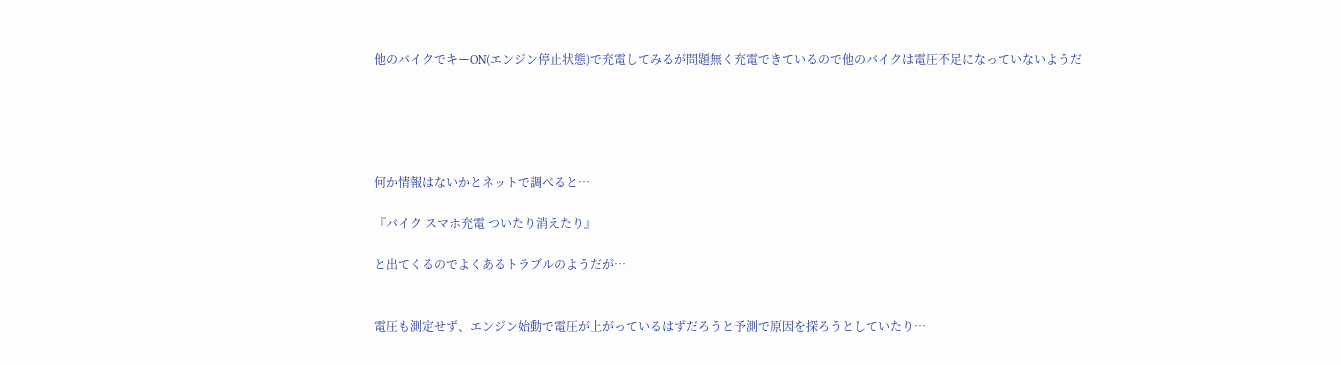他のバイクでキーON(エンジン停止状態)で充電してみるが問題無く充電できているので他のバイクは電圧不足になっていないようだ





何か情報はないかとネットで調べると…

『バイク スマホ充電 ついたり消えたり』

と出てくるのでよくあるトラブルのようだが…


電圧も測定せず、エンジン始動で電圧が上がっているはずだろうと予測で原因を探ろうとしていたり…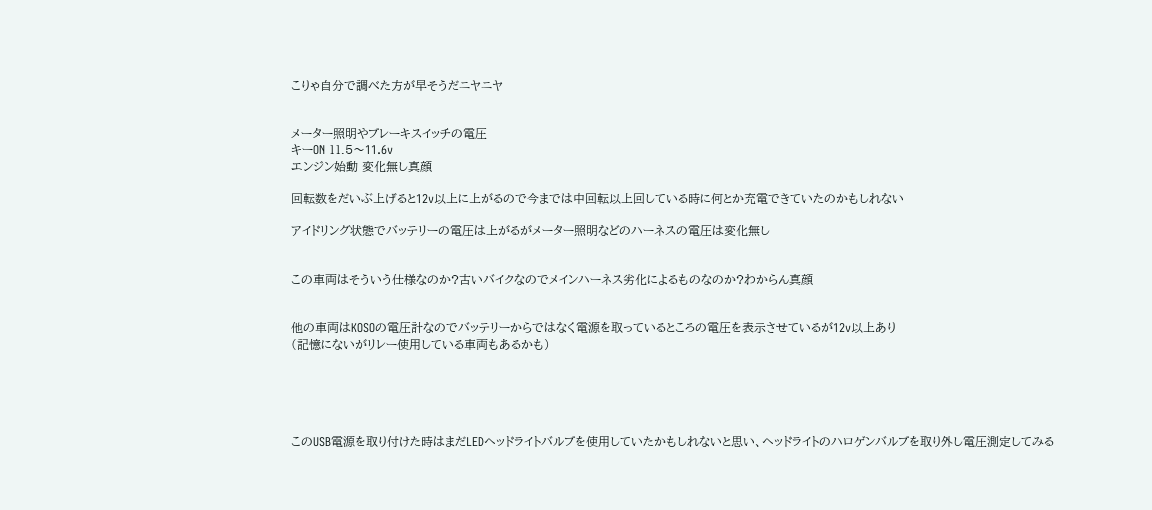こりゃ自分で調べた方が早そうだニヤニヤ


メーター照明やブレーキスイッチの電圧
キーON 11.5〜11.6v
エンジン始動 変化無し真顔

回転数をだいぶ上げると12v以上に上がるので今までは中回転以上回している時に何とか充電できていたのかもしれない

アイドリング状態でバッテリーの電圧は上がるがメーター照明などのハーネスの電圧は変化無し


この車両はそういう仕様なのか?古いバイクなのでメインハーネス劣化によるものなのか?わからん真顔


他の車両はKOSOの電圧計なのでバッテリーからではなく電源を取っているところの電圧を表示させているが12v以上あり
(記憶にないがリレー使用している車両もあるかも)





このUSB電源を取り付けた時はまだLEDヘッドライトバルブを使用していたかもしれないと思い、ヘッドライトのハロゲンバルブを取り外し電圧測定してみる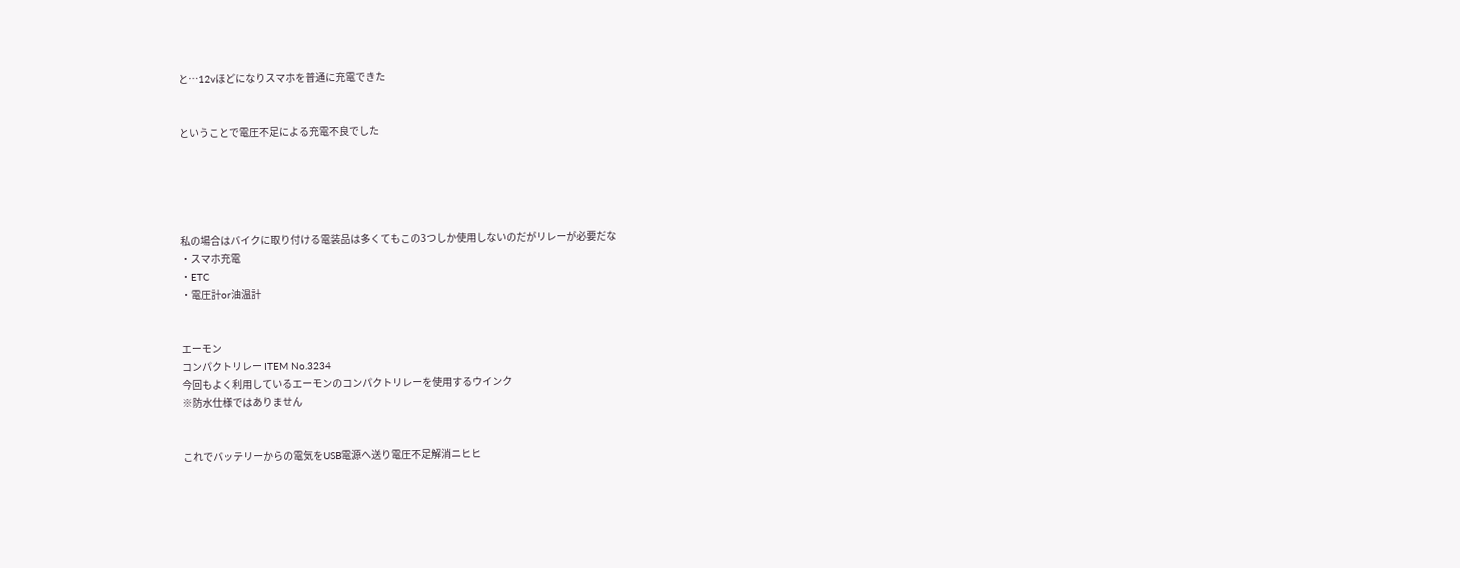と…12vほどになりスマホを普通に充電できた


ということで電圧不足による充電不良でした





私の場合はバイクに取り付ける電装品は多くてもこの3つしか使用しないのだがリレーが必要だな
・スマホ充電
・ETC
・電圧計or油温計


エーモン
コンパクトリレー ITEM No.3234
今回もよく利用しているエーモンのコンパクトリレーを使用するウインク
※防水仕様ではありません


これでバッテリーからの電気をUSB電源へ送り電圧不足解消ニヒヒ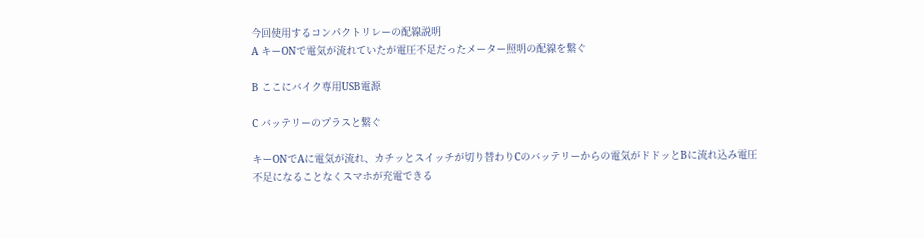今回使用するコンパクトリレーの配線説明
A キーONで電気が流れていたが電圧不足だったメーター照明の配線を繋ぐ

B ここにバイク専用USB電源

C バッテリーのプラスと繋ぐ

キーONでAに電気が流れ、カチッとスイッチが切り替わりCのバッテリーからの電気がドドッとBに流れ込み電圧不足になることなくスマホが充電できる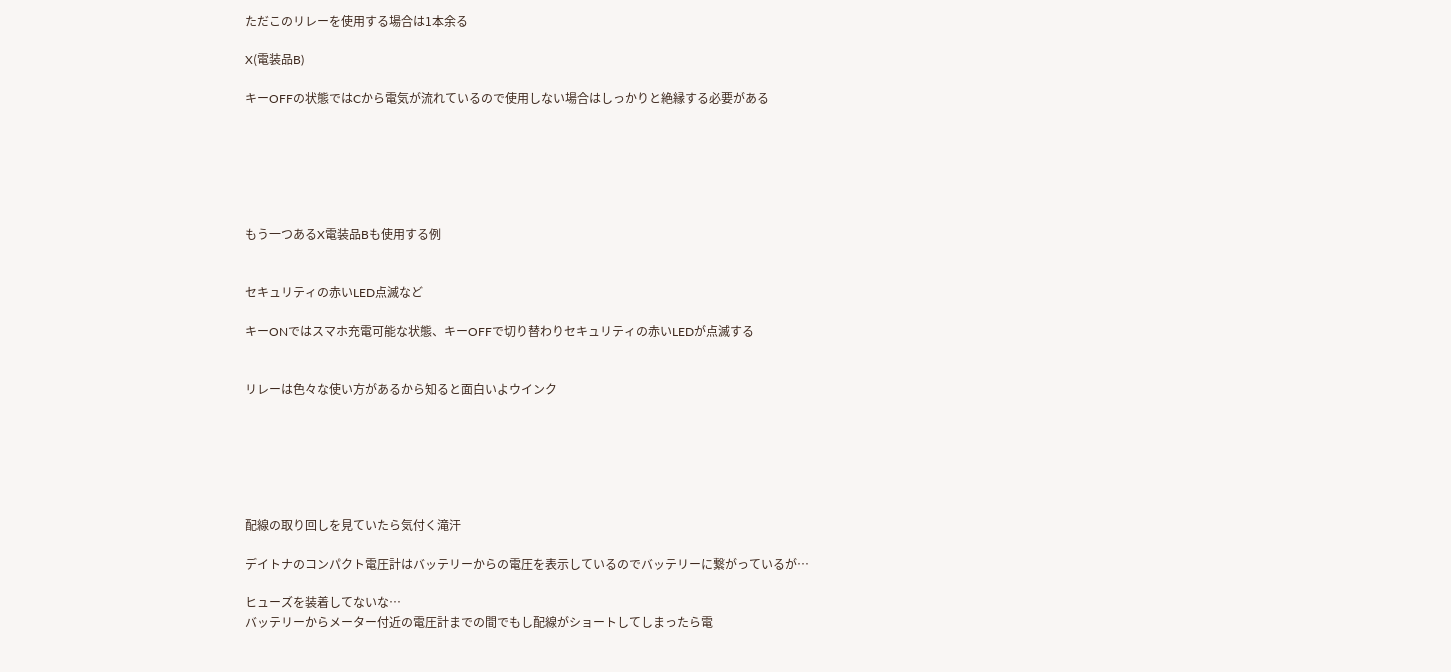ただこのリレーを使用する場合は1本余る

X(電装品B)

キーOFFの状態ではCから電気が流れているので使用しない場合はしっかりと絶縁する必要がある






もう一つあるX電装品Bも使用する例


セキュリティの赤いLED点滅など

キーONではスマホ充電可能な状態、キーOFFで切り替わりセキュリティの赤いLEDが点滅する


リレーは色々な使い方があるから知ると面白いよウインク






配線の取り回しを見ていたら気付く滝汗

デイトナのコンパクト電圧計はバッテリーからの電圧を表示しているのでバッテリーに繋がっているが…

ヒューズを装着してないな…
バッテリーからメーター付近の電圧計までの間でもし配線がショートしてしまったら電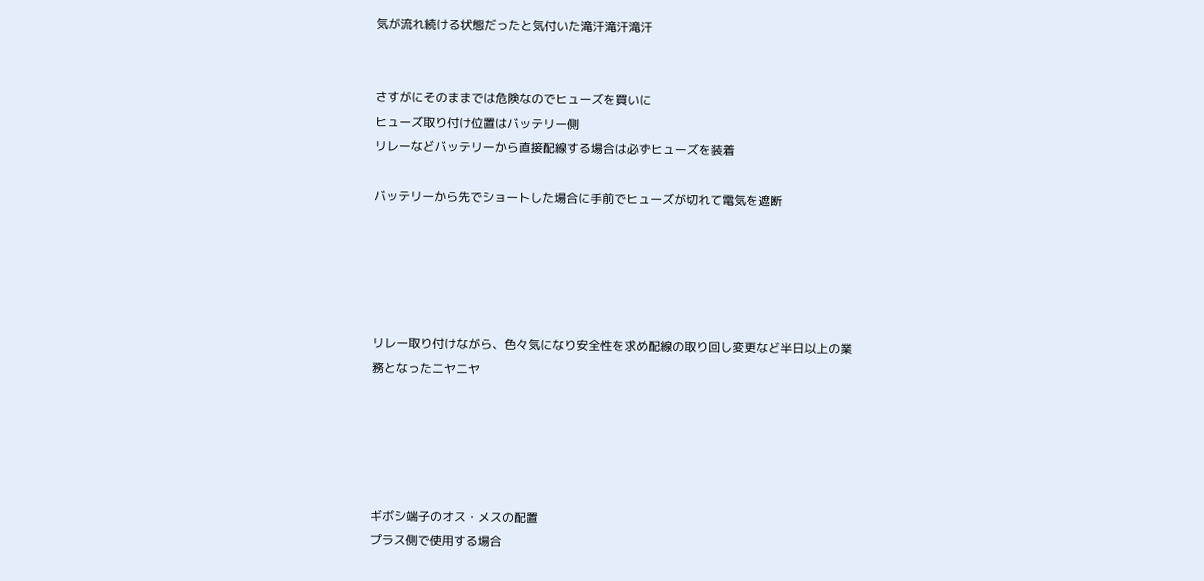気が流れ続ける状態だったと気付いた滝汗滝汗滝汗


さすがにそのままでは危険なのでヒューズを買いに
ヒューズ取り付け位置はバッテリー側
リレーなどバッテリーから直接配線する場合は必ずヒューズを装着

バッテリーから先でショートした場合に手前でヒューズが切れて電気を遮断





リレー取り付けながら、色々気になり安全性を求め配線の取り回し変更など半日以上の業務となったニヤニヤ





ギボシ端子のオス・メスの配置
プラス側で使用する場合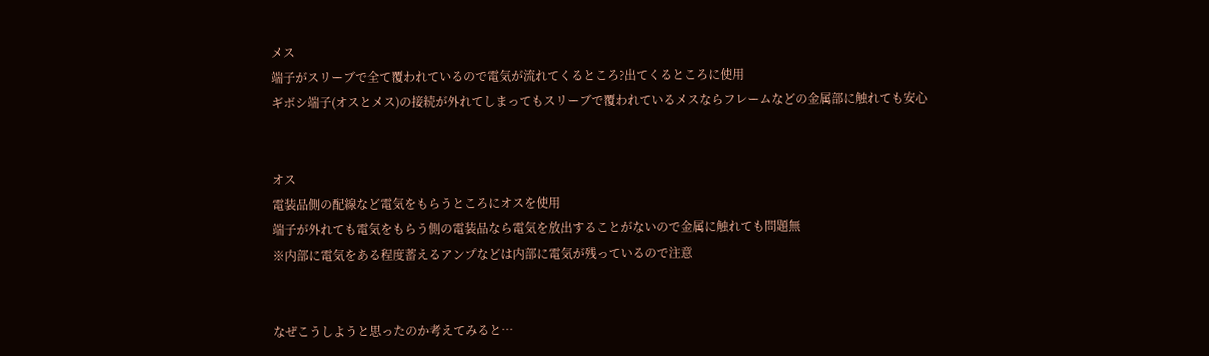メス
端子がスリーブで全て覆われているので電気が流れてくるところ?出てくるところに使用
ギボシ端子(オスとメス)の接続が外れてしまってもスリーブで覆われているメスならフレームなどの金属部に触れても安心


オス
電装品側の配線など電気をもらうところにオスを使用
端子が外れても電気をもらう側の電装品なら電気を放出することがないので金属に触れても問題無
※内部に電気をある程度蓄えるアンプなどは内部に電気が残っているので注意


なぜこうしようと思ったのか考えてみると…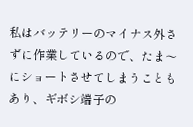私はバッテリーのマイナス外さずに作業しているので、たま〜にショートさせてしまうこともあり、ギボシ端子の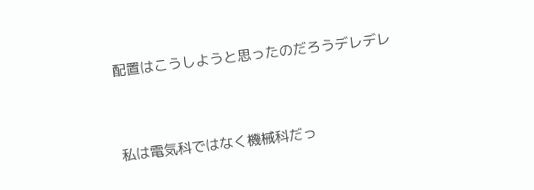配置はこうしようと思ったのだろうデレデレ


私は電気科ではなく機械科だっ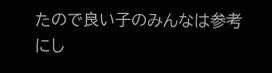たので良い子のみんなは参考にし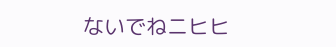ないでねニヒヒ